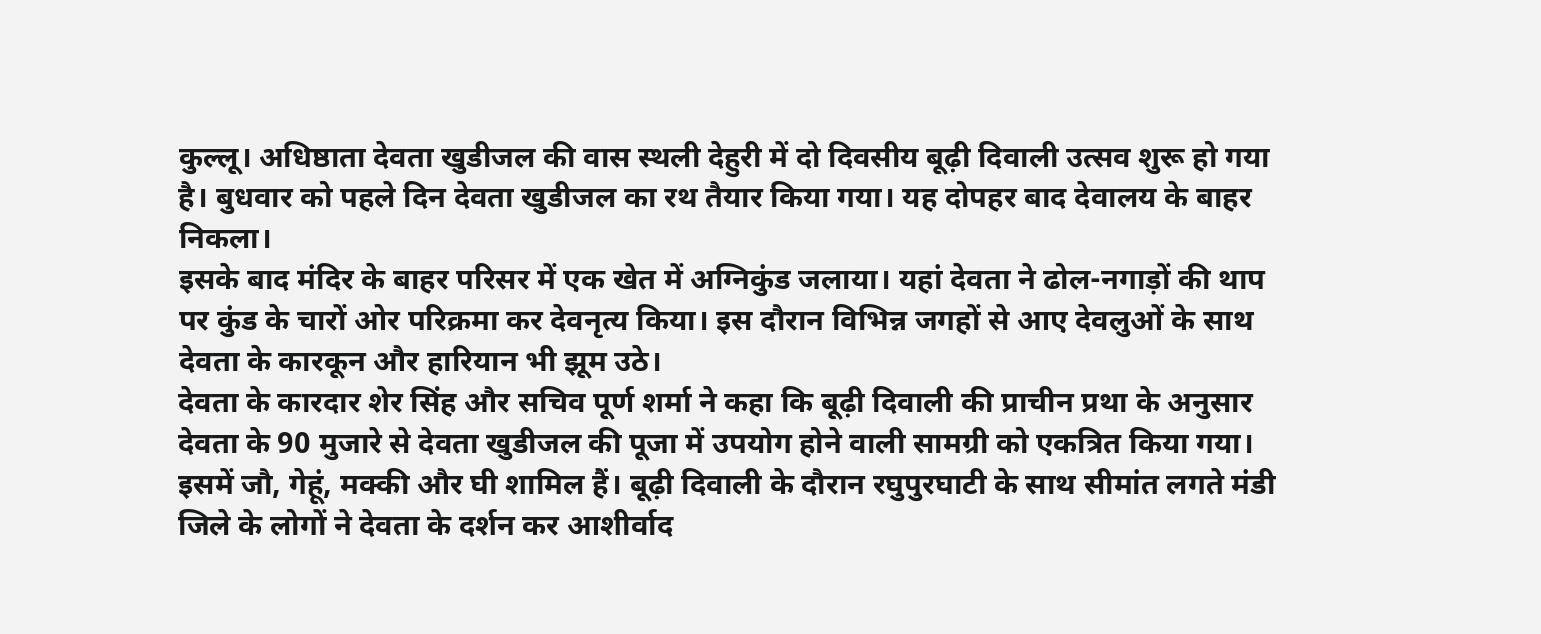कुल्लू। अधिष्ठाता देवता खुडीजल की वास स्थली देहुरी में दो दिवसीय बूढ़ी दिवाली उत्सव शुरू हो गया है। बुधवार को पहले दिन देवता खुडीजल का रथ तैयार किया गया। यह दोपहर बाद देवालय के बाहर निकला।
इसके बाद मंदिर के बाहर परिसर में एक खेत में अग्निकुंड जलाया। यहां देवता ने ढोल-नगाड़ों की थाप पर कुंड के चारों ओर परिक्रमा कर देवनृत्य किया। इस दौरान विभिन्न जगहों से आए देवलुओं के साथ देवता के कारकून और हारियान भी झूम उठे।
देवता के कारदार शेर सिंह और सचिव पूर्ण शर्मा ने कहा कि बूढ़ी दिवाली की प्राचीन प्रथा के अनुसार देवता के 90 मुजारे से देवता खुडीजल की पूजा में उपयोग होने वाली सामग्री को एकत्रित किया गया। इसमें जौ, गेहूं, मक्की और घी शामिल हैं। बूढ़ी दिवाली के दौरान रघुपुरघाटी के साथ सीमांत लगते मंडी जिले के लोगों ने देवता के दर्शन कर आशीर्वाद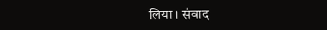लिया। संवाद